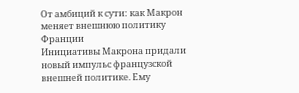От амбиций к сути: как Макрон меняет внешнюю политику Франции
Инициативы Макрона придали новый импульс французской внешней политике. Ему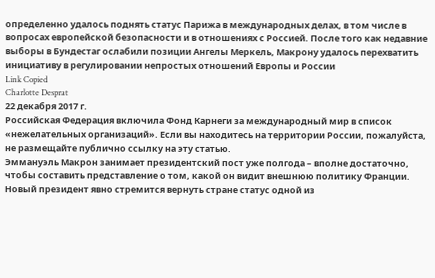определенно удалось поднять статус Парижа в международных делах, в том числе в вопросах европейской безопасности и в отношениях с Россией. После того как недавние выборы в Бундестаг ослабили позиции Ангелы Меркель, Макрону удалось перехватить инициативу в регулировании непростых отношений Европы и России
Link Copied
Charlotte Desprat
22 декабря 2017 г.
Российская Федерация включила Фонд Карнеги за международный мир в список «нежелательных организаций». Если вы находитесь на территории России, пожалуйста, не размещайте публично ссылку на эту статью.
Эммануэль Макрон занимает президентский пост уже полгода – вполне достаточно, чтобы составить представление о том, какой он видит внешнюю политику Франции. Новый президент явно стремится вернуть стране статус одной из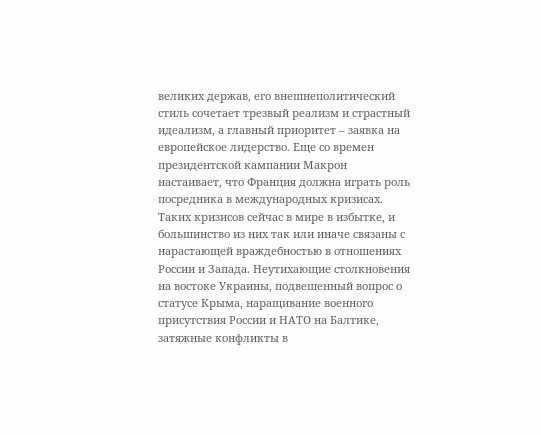великих держав, его внешнеполитический стиль сочетает трезвый реализм и страстный идеализм, а главный приоритет – заявка на европейское лидерство. Еще со времен президентской кампании Макрон настаивает, что Франция должна играть роль посредника в международных кризисах.
Таких кризисов сейчас в мире в избытке, и большинство из них так или иначе связаны с нарастающей враждебностью в отношениях России и Запада. Неутихающие столкновения на востоке Украины, подвешенный вопрос о статусе Крыма, наращивание военного присутствия России и НАТО на Балтике, затяжные конфликты в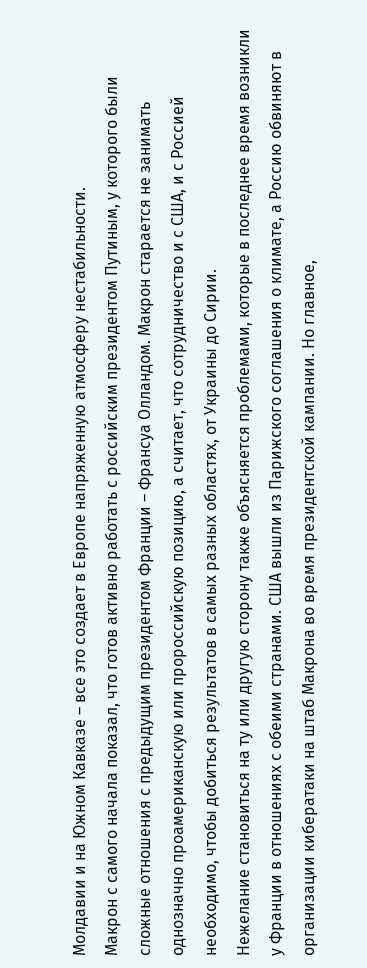Молдавии и на Южном Кавказе – все это создает в Европе напряженную атмосферу нестабильности.
Макрон с самого начала показал, что готов активно работать с российским президентом Путиным, у которого были сложные отношения с предыдущим президентом Франции – Франсуа Олландом. Макрон старается не занимать однозначно проамериканскую или пророссийскую позицию, а считает, что сотрудничество и с США, и с Россией необходимо, чтобы добиться результатов в самых разных областях, от Украины до Сирии.
Нежелание становиться на ту или другую сторону также объясняется проблемами, которые в последнее время возникли у Франции в отношениях с обеими странами. США вышли из Парижского соглашения о климате, а Россию обвиняют в организации кибератаки на штаб Макрона во время президентской кампании. Но главное,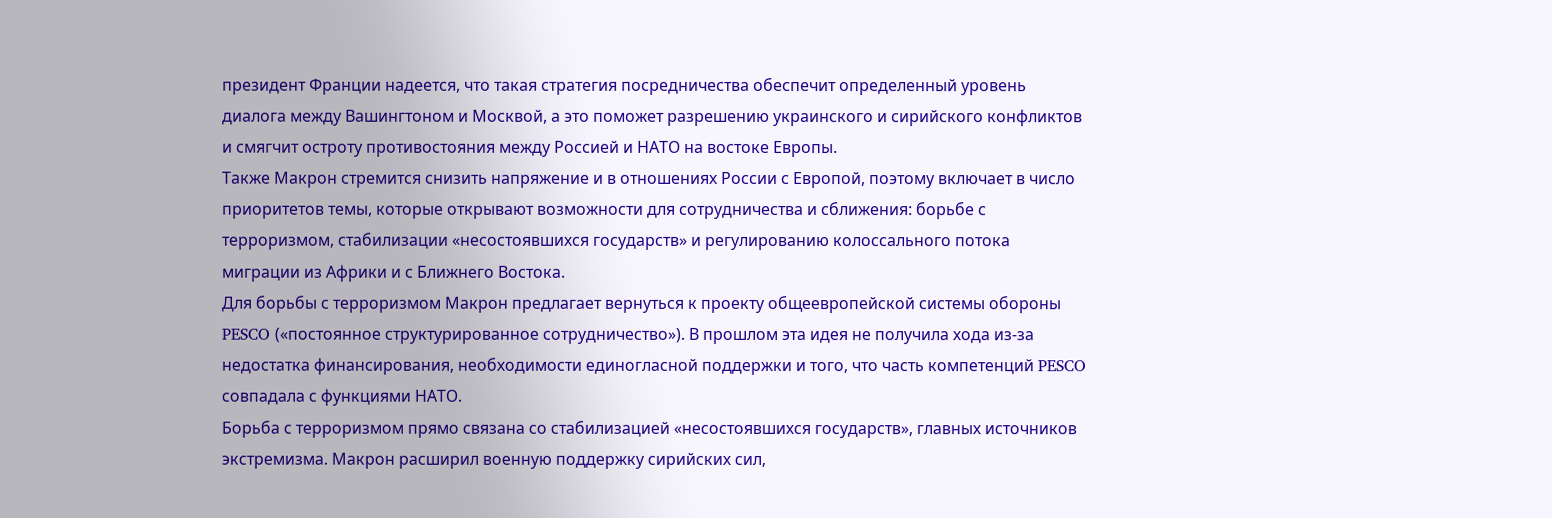президент Франции надеется, что такая стратегия посредничества обеспечит определенный уровень диалога между Вашингтоном и Москвой, а это поможет разрешению украинского и сирийского конфликтов и смягчит остроту противостояния между Россией и НАТО на востоке Европы.
Также Макрон стремится снизить напряжение и в отношениях России с Европой, поэтому включает в число приоритетов темы, которые открывают возможности для сотрудничества и сближения: борьбе с терроризмом, стабилизации «несостоявшихся государств» и регулированию колоссального потока миграции из Африки и с Ближнего Востока.
Для борьбы с терроризмом Макрон предлагает вернуться к проекту общеевропейской системы обороны PESCO («постоянное структурированное сотрудничество»). В прошлом эта идея не получила хода из-за недостатка финансирования, необходимости единогласной поддержки и того, что часть компетенций PESCO совпадала с функциями НАТО.
Борьба с терроризмом прямо связана со стабилизацией «несостоявшихся государств», главных источников экстремизма. Макрон расширил военную поддержку сирийских сил,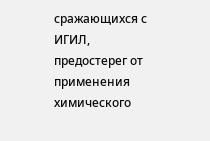сражающихся с ИГИЛ, предостерег от применения химического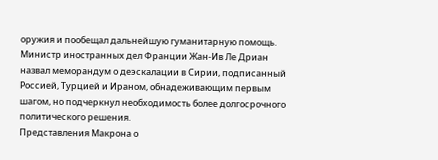оружия и пообещал дальнейшую гуманитарную помощь. Министр иностранных дел Франции Жан-Ив Ле Дриан назвал меморандум о деэскалации в Сирии, подписанный Россией, Турцией и Ираном, обнадеживающим первым шагом, но подчеркнул необходимость более долгосрочного политического решения.
Представления Макрона о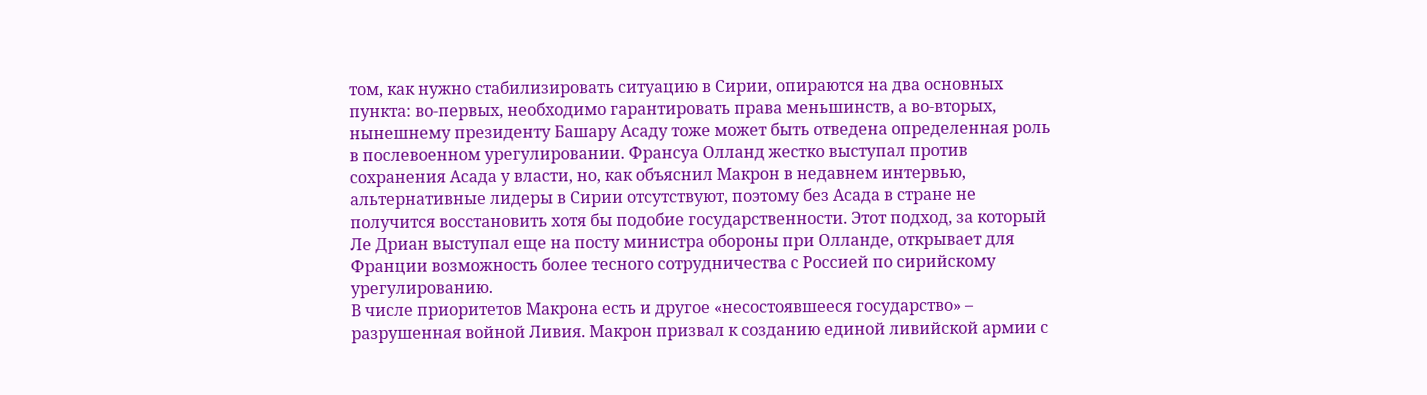том, как нужно стабилизировать ситуацию в Сирии, опираются на два основных пункта: во-первых, необходимо гарантировать права меньшинств, а во-вторых, нынешнему президенту Башару Асаду тоже может быть отведена определенная роль в послевоенном урегулировании. Франсуа Олланд жестко выступал против сохранения Асада у власти, но, как объяснил Макрон в недавнем интервью, альтернативные лидеры в Сирии отсутствуют, поэтому без Асада в стране не получится восстановить хотя бы подобие государственности. Этот подход, за который Ле Дриан выступал еще на посту министра обороны при Олланде, открывает для Франции возможность более тесного сотрудничества с Россией по сирийскому урегулированию.
В числе приоритетов Макрона есть и другое «несостоявшееся государство» – разрушенная войной Ливия. Макрон призвал к созданию единой ливийской армии с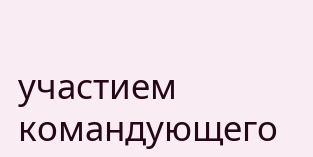участием командующего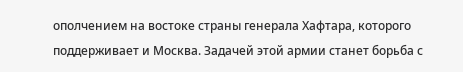ополчением на востоке страны генерала Хафтара, которого поддерживает и Москва. Задачей этой армии станет борьба с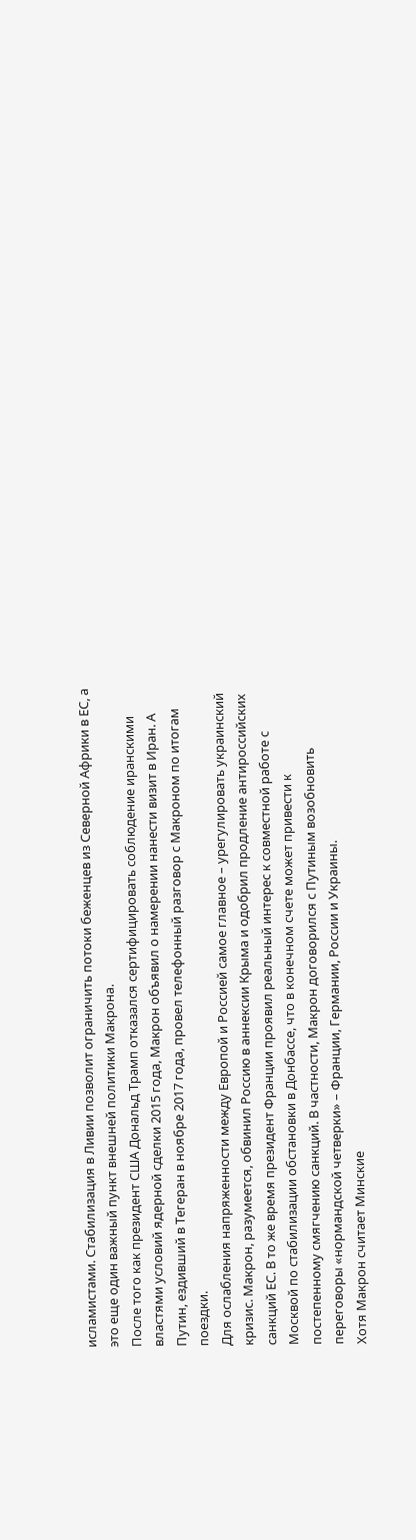исламистами. Стабилизация в Ливии позволит ограничить потоки беженцев из Северной Африки в ЕС, а это еще один важный пункт внешней политики Макрона.
После того как президент США Дональд Трамп отказался сертифицировать соблюдение иранскими властями условий ядерной сделки 2015 года, Макрон объявил о намерении нанести визит в Иран. А Путин, ездивший в Тегеран в ноябре 2017 года, провел телефонный разговор с Макроном по итогам поездки.
Для ослабления напряженности между Европой и Россией самое главное – урегулировать украинский кризис. Макрон, разумеется, обвинил Россию в аннексии Крыма и одобрил продление антироссийских санкций ЕС. В то же время президент Франции проявил реальный интерес к совместной работе с Москвой по стабилизации обстановки в Донбассе, что в конечном счете может привести к постепенному смягчению санкций. В частности, Макрон договорился с Путиным возобновить переговоры «нормандской четверки» – Франции, Германии, России и Украины.
Хотя Макрон считает Минские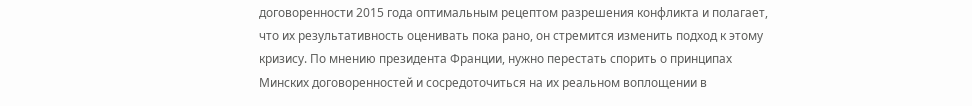договоренности 2015 года оптимальным рецептом разрешения конфликта и полагает, что их результативность оценивать пока рано, он стремится изменить подход к этому кризису. По мнению президента Франции, нужно перестать спорить о принципах Минских договоренностей и сосредоточиться на их реальном воплощении в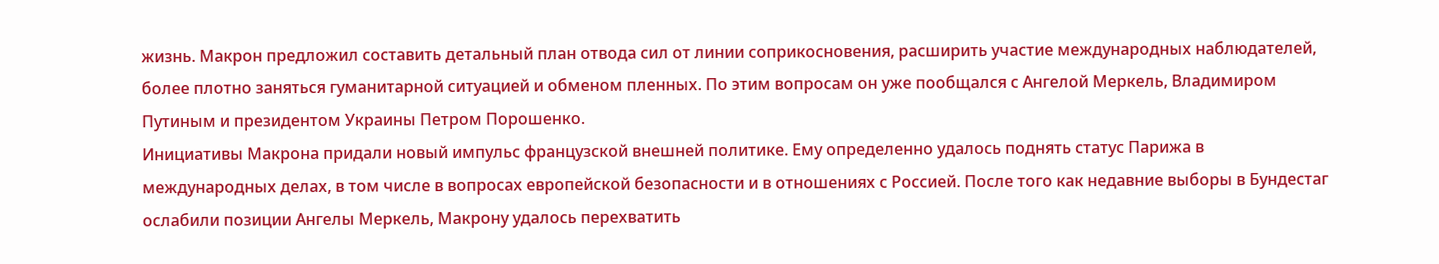жизнь. Макрон предложил составить детальный план отвода сил от линии соприкосновения, расширить участие международных наблюдателей, более плотно заняться гуманитарной ситуацией и обменом пленных. По этим вопросам он уже пообщался с Ангелой Меркель, Владимиром Путиным и президентом Украины Петром Порошенко.
Инициативы Макрона придали новый импульс французской внешней политике. Ему определенно удалось поднять статус Парижа в международных делах, в том числе в вопросах европейской безопасности и в отношениях с Россией. После того как недавние выборы в Бундестаг ослабили позиции Ангелы Меркель, Макрону удалось перехватить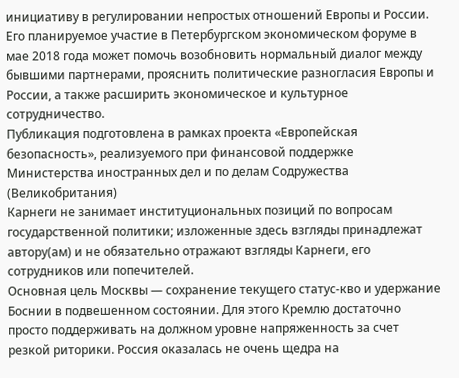инициативу в регулировании непростых отношений Европы и России. Его планируемое участие в Петербургском экономическом форуме в мае 2018 года может помочь возобновить нормальный диалог между бывшими партнерами, прояснить политические разногласия Европы и России, а также расширить экономическое и культурное сотрудничество.
Публикация подготовлена в рамках проекта «Европейская безопасность», реализуемого при финансовой поддержке Министерства иностранных дел и по делам Содружества (Великобритания)
Карнеги не занимает институциональных позиций по вопросам государственной политики; изложенные здесь взгляды принадлежат автору(ам) и не обязательно отражают взгляды Карнеги, его сотрудников или попечителей.
Основная цель Москвы — сохранение текущего статус-кво и удержание Боснии в подвешенном состоянии. Для этого Кремлю достаточно просто поддерживать на должном уровне напряженность за счет резкой риторики. Россия оказалась не очень щедра на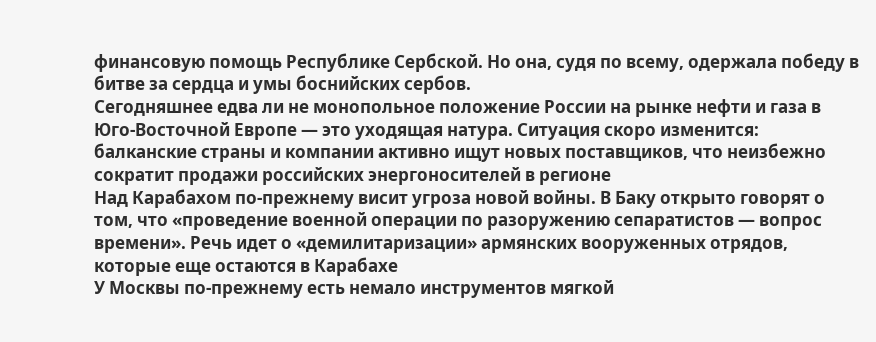финансовую помощь Республике Сербской. Но она, судя по всему, одержала победу в битве за сердца и умы боснийских сербов.
Сегодняшнее едва ли не монопольное положение России на рынке нефти и газа в Юго-Восточной Европе — это уходящая натура. Ситуация скоро изменится: балканские страны и компании активно ищут новых поставщиков, что неизбежно сократит продажи российских энергоносителей в регионе
Над Карабахом по-прежнему висит угроза новой войны. В Баку открыто говорят о том, что «проведение военной операции по разоружению сепаратистов — вопрос времени». Речь идет о «демилитаризации» армянских вооруженных отрядов, которые еще остаются в Карабахе
У Москвы по-прежнему есть немало инструментов мягкой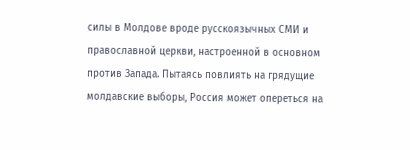силы в Молдове вроде русскоязычных СМИ и православной церкви, настроенной в основном против Запада. Пытаясь повлиять на грядущие молдавские выборы, Россия может опереться на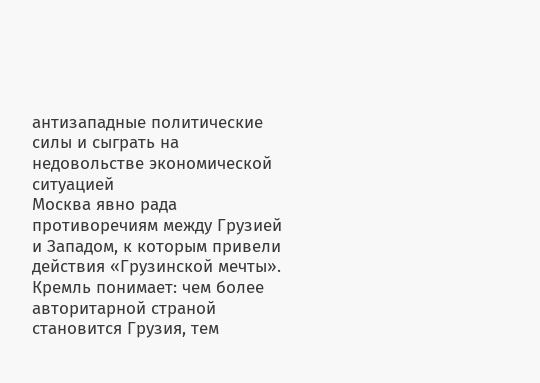антизападные политические силы и сыграть на недовольстве экономической ситуацией
Москва явно рада противоречиям между Грузией и Западом, к которым привели действия «Грузинской мечты». Кремль понимает: чем более авторитарной страной становится Грузия, тем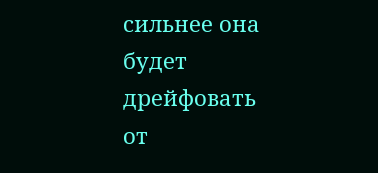сильнее она будет дрейфовать от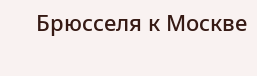Брюсселя к Москве